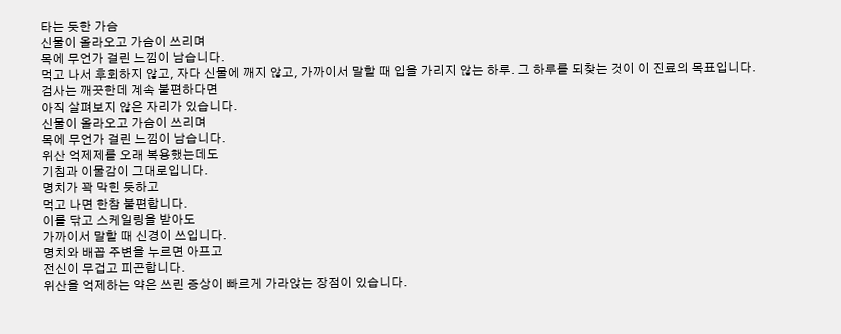타는 듯한 가슴
신물이 올라오고 가슴이 쓰리며
목에 무언가 걸린 느낌이 남습니다.
먹고 나서 후회하지 않고, 자다 신물에 깨지 않고, 가까이서 말할 때 입을 가리지 않는 하루. 그 하루를 되찾는 것이 이 진료의 목표입니다.
검사는 깨끗한데 계속 불편하다면
아직 살펴보지 않은 자리가 있습니다.
신물이 올라오고 가슴이 쓰리며
목에 무언가 걸린 느낌이 남습니다.
위산 억제제를 오래 복용했는데도
기침과 이물감이 그대로입니다.
명치가 꽉 막힌 듯하고
먹고 나면 한참 불편합니다.
이를 닦고 스케일링을 받아도
가까이서 말할 때 신경이 쓰입니다.
명치와 배꼽 주변을 누르면 아프고
전신이 무겁고 피곤합니다.
위산을 억제하는 약은 쓰린 증상이 빠르게 가라앉는 장점이 있습니다.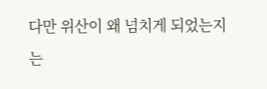다만 위산이 왜 넘치게 되었는지는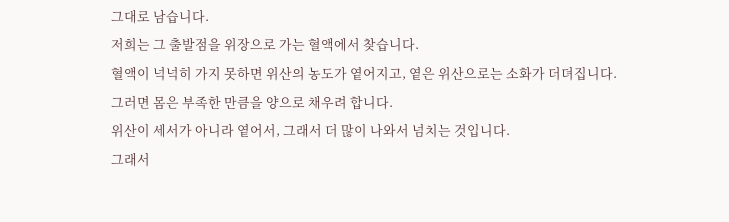그대로 남습니다.
저희는 그 출발점을 위장으로 가는 혈액에서 찾습니다.
혈액이 넉넉히 가지 못하면 위산의 농도가 옅어지고, 옅은 위산으로는 소화가 더뎌집니다.
그러면 몸은 부족한 만큼을 양으로 채우려 합니다.
위산이 세서가 아니라 옅어서, 그래서 더 많이 나와서 넘치는 것입니다.
그래서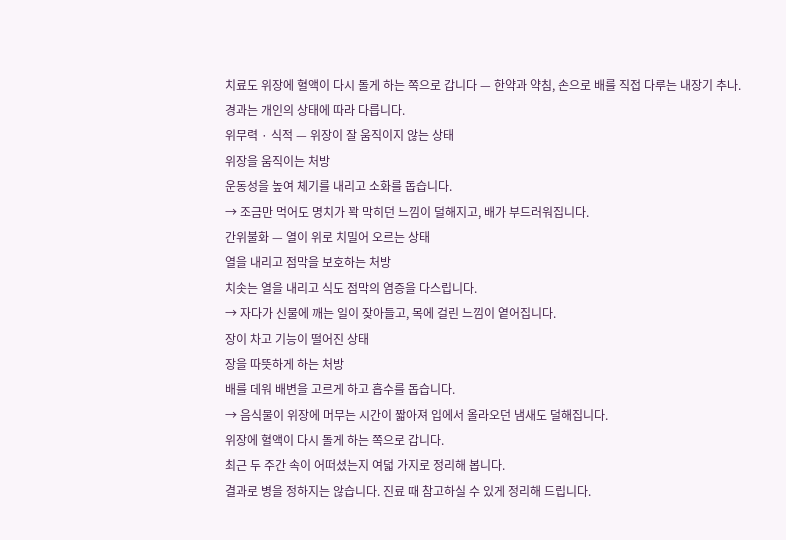치료도 위장에 혈액이 다시 돌게 하는 쪽으로 갑니다 — 한약과 약침, 손으로 배를 직접 다루는 내장기 추나.
경과는 개인의 상태에 따라 다릅니다.
위무력 · 식적 — 위장이 잘 움직이지 않는 상태
위장을 움직이는 처방
운동성을 높여 체기를 내리고 소화를 돕습니다.
→ 조금만 먹어도 명치가 꽉 막히던 느낌이 덜해지고, 배가 부드러워집니다.
간위불화 — 열이 위로 치밀어 오르는 상태
열을 내리고 점막을 보호하는 처방
치솟는 열을 내리고 식도 점막의 염증을 다스립니다.
→ 자다가 신물에 깨는 일이 잦아들고, 목에 걸린 느낌이 옅어집니다.
장이 차고 기능이 떨어진 상태
장을 따뜻하게 하는 처방
배를 데워 배변을 고르게 하고 흡수를 돕습니다.
→ 음식물이 위장에 머무는 시간이 짧아져 입에서 올라오던 냄새도 덜해집니다.
위장에 혈액이 다시 돌게 하는 쪽으로 갑니다.
최근 두 주간 속이 어떠셨는지 여덟 가지로 정리해 봅니다.
결과로 병을 정하지는 않습니다. 진료 때 참고하실 수 있게 정리해 드립니다.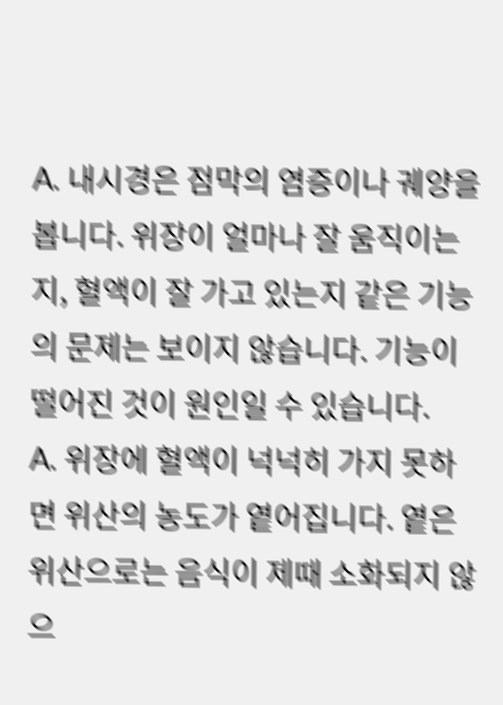A. 내시경은 점막의 염증이나 궤양을 봅니다. 위장이 얼마나 잘 움직이는지, 혈액이 잘 가고 있는지 같은 기능의 문제는 보이지 않습니다. 기능이 떨어진 것이 원인일 수 있습니다.
A. 위장에 혈액이 넉넉히 가지 못하면 위산의 농도가 옅어집니다. 옅은 위산으로는 음식이 제때 소화되지 않으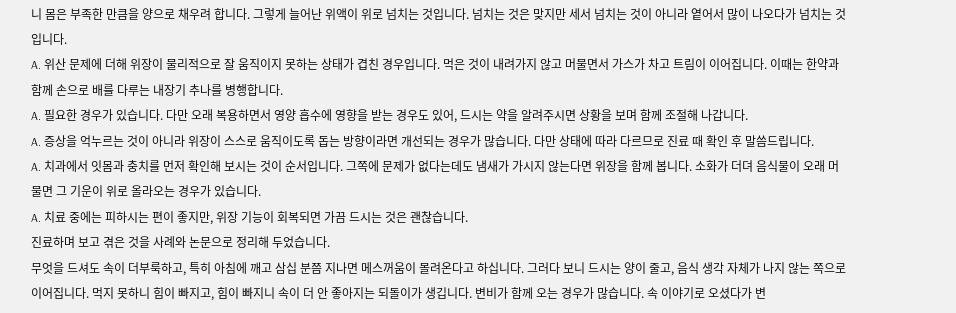니 몸은 부족한 만큼을 양으로 채우려 합니다. 그렇게 늘어난 위액이 위로 넘치는 것입니다. 넘치는 것은 맞지만 세서 넘치는 것이 아니라 옅어서 많이 나오다가 넘치는 것입니다.
A. 위산 문제에 더해 위장이 물리적으로 잘 움직이지 못하는 상태가 겹친 경우입니다. 먹은 것이 내려가지 않고 머물면서 가스가 차고 트림이 이어집니다. 이때는 한약과 함께 손으로 배를 다루는 내장기 추나를 병행합니다.
A. 필요한 경우가 있습니다. 다만 오래 복용하면서 영양 흡수에 영향을 받는 경우도 있어, 드시는 약을 알려주시면 상황을 보며 함께 조절해 나갑니다.
A. 증상을 억누르는 것이 아니라 위장이 스스로 움직이도록 돕는 방향이라면 개선되는 경우가 많습니다. 다만 상태에 따라 다르므로 진료 때 확인 후 말씀드립니다.
A. 치과에서 잇몸과 충치를 먼저 확인해 보시는 것이 순서입니다. 그쪽에 문제가 없다는데도 냄새가 가시지 않는다면 위장을 함께 봅니다. 소화가 더뎌 음식물이 오래 머물면 그 기운이 위로 올라오는 경우가 있습니다.
A. 치료 중에는 피하시는 편이 좋지만, 위장 기능이 회복되면 가끔 드시는 것은 괜찮습니다.
진료하며 보고 겪은 것을 사례와 논문으로 정리해 두었습니다.
무엇을 드셔도 속이 더부룩하고, 특히 아침에 깨고 삼십 분쯤 지나면 메스꺼움이 몰려온다고 하십니다. 그러다 보니 드시는 양이 줄고, 음식 생각 자체가 나지 않는 쪽으로 이어집니다. 먹지 못하니 힘이 빠지고, 힘이 빠지니 속이 더 안 좋아지는 되돌이가 생깁니다. 변비가 함께 오는 경우가 많습니다. 속 이야기로 오셨다가 변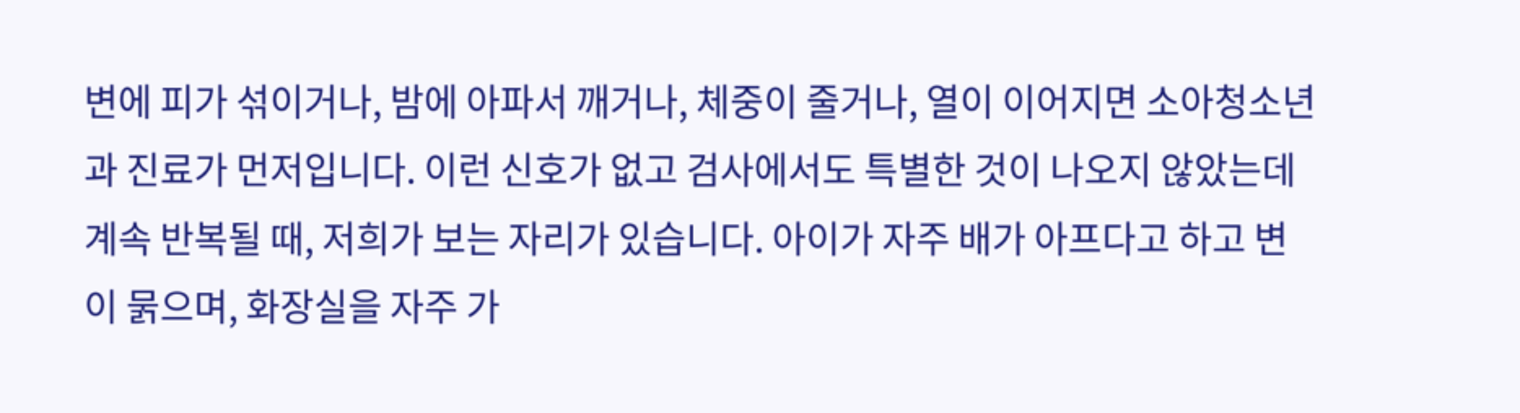변에 피가 섞이거나, 밤에 아파서 깨거나, 체중이 줄거나, 열이 이어지면 소아청소년과 진료가 먼저입니다. 이런 신호가 없고 검사에서도 특별한 것이 나오지 않았는데 계속 반복될 때, 저희가 보는 자리가 있습니다. 아이가 자주 배가 아프다고 하고 변이 묽으며, 화장실을 자주 가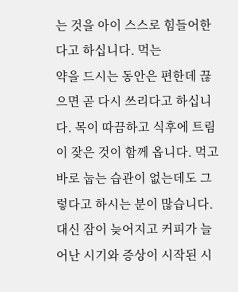는 것을 아이 스스로 힘들어한다고 하십니다. 먹는
약을 드시는 동안은 편한데 끊으면 곧 다시 쓰리다고 하십니다. 목이 따끔하고 식후에 트림이 잦은 것이 함께 옵니다. 먹고 바로 눕는 습관이 없는데도 그렇다고 하시는 분이 많습니다. 대신 잠이 늦어지고 커피가 늘어난 시기와 증상이 시작된 시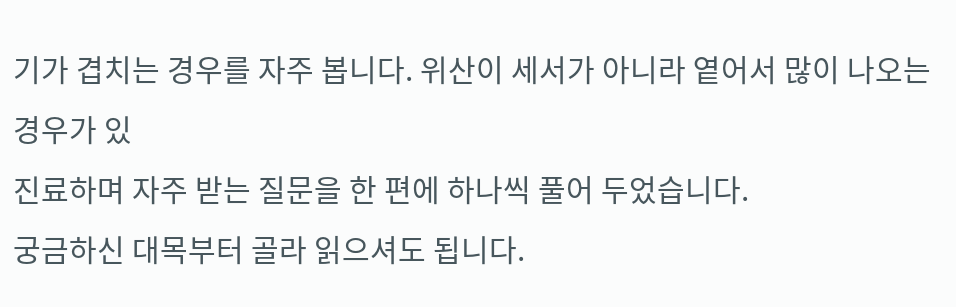기가 겹치는 경우를 자주 봅니다. 위산이 세서가 아니라 옅어서 많이 나오는 경우가 있
진료하며 자주 받는 질문을 한 편에 하나씩 풀어 두었습니다.
궁금하신 대목부터 골라 읽으셔도 됩니다.